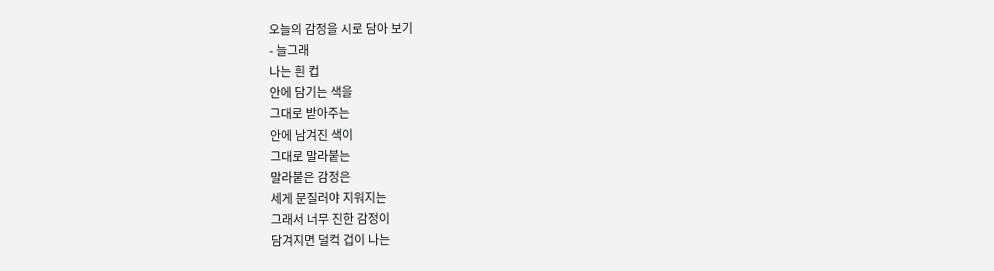오늘의 감정을 시로 담아 보기
- 늘그래
나는 흰 컵
안에 담기는 색을
그대로 받아주는
안에 남겨진 색이
그대로 말라붙는
말라붙은 감정은
세게 문질러야 지워지는
그래서 너무 진한 감정이
담겨지면 덜컥 겁이 나는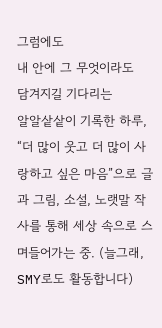그럼에도
내 안에 그 무엇이라도
담겨지길 기다리는
알알샅샅이 기록한 하루, “더 많이 웃고 더 많이 사랑하고 싶은 마음”으로 글과 그림, 소설, 노랫말 작사를 통해 세상 속으로 스며들어가는 중. (늘그래, SMY로도 활동합니다)